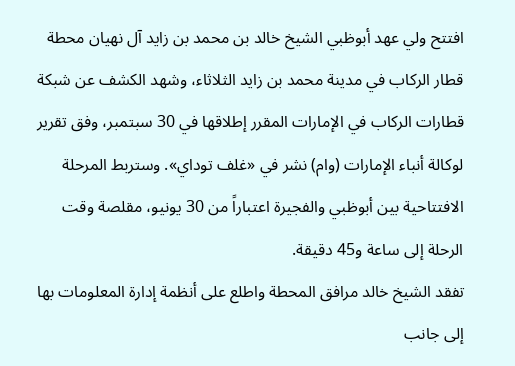افتتح ولي عهد أبوظبي الشيخ خالد بن محمد بن زايد آل نهيان محطة قطار الركاب في مدينة محمد بن زايد الثلاثاء، وشهد الكشف عن شبكة قطارات الركاب في الإمارات المقرر إطلاقها في 30 سبتمبر، وفق تقرير لوكالة أنباء الإمارات (وام) نشر في «غلف توداي». وستربط المرحلة الافتتاحية بين أبوظبي والفجيرة اعتباراً من 30 يونيو، مقلصة وقت الرحلة إلى ساعة و45 دقيقة.
تفقد الشيخ خالد مرافق المحطة واطلع على أنظمة إدارة المعلومات بها إلى جانب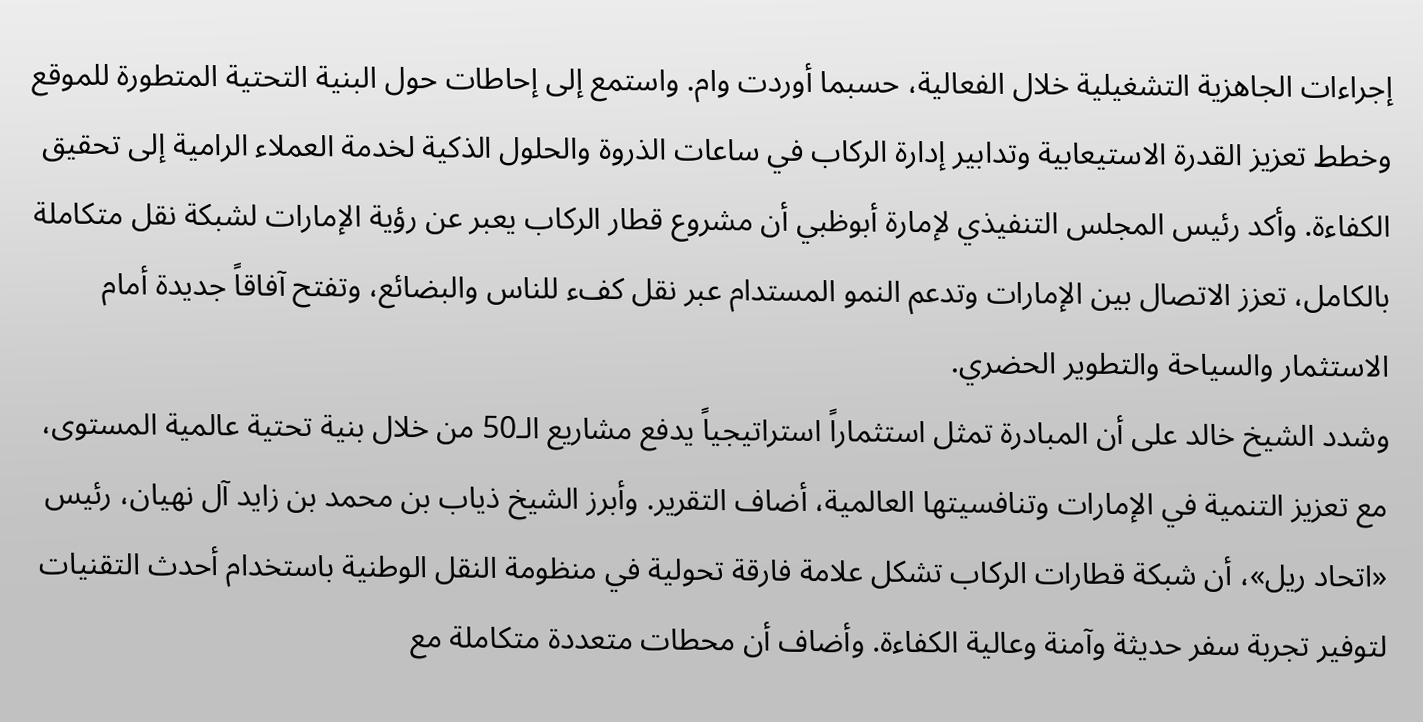إجراءات الجاهزية التشغيلية خلال الفعالية، حسبما أوردت وام. واستمع إلى إحاطات حول البنية التحتية المتطورة للموقع وخطط تعزيز القدرة الاستيعابية وتدابير إدارة الركاب في ساعات الذروة والحلول الذكية لخدمة العملاء الرامية إلى تحقيق الكفاءة. وأكد رئيس المجلس التنفيذي لإمارة أبوظبي أن مشروع قطار الركاب يعبر عن رؤية الإمارات لشبكة نقل متكاملة بالكامل، تعزز الاتصال بين الإمارات وتدعم النمو المستدام عبر نقل كفء للناس والبضائع، وتفتح آفاقاً جديدة أمام الاستثمار والسياحة والتطوير الحضري.
وشدد الشيخ خالد على أن المبادرة تمثل استثماراً استراتيجياً يدفع مشاريع الـ50 من خلال بنية تحتية عالمية المستوى، مع تعزيز التنمية في الإمارات وتنافسيتها العالمية، أضاف التقرير. وأبرز الشيخ ذياب بن محمد بن زايد آل نهيان، رئيس «اتحاد ريل»، أن شبكة قطارات الركاب تشكل علامة فارقة تحولية في منظومة النقل الوطنية باستخدام أحدث التقنيات لتوفير تجربة سفر حديثة وآمنة وعالية الكفاءة. وأضاف أن محطات متعددة متكاملة مع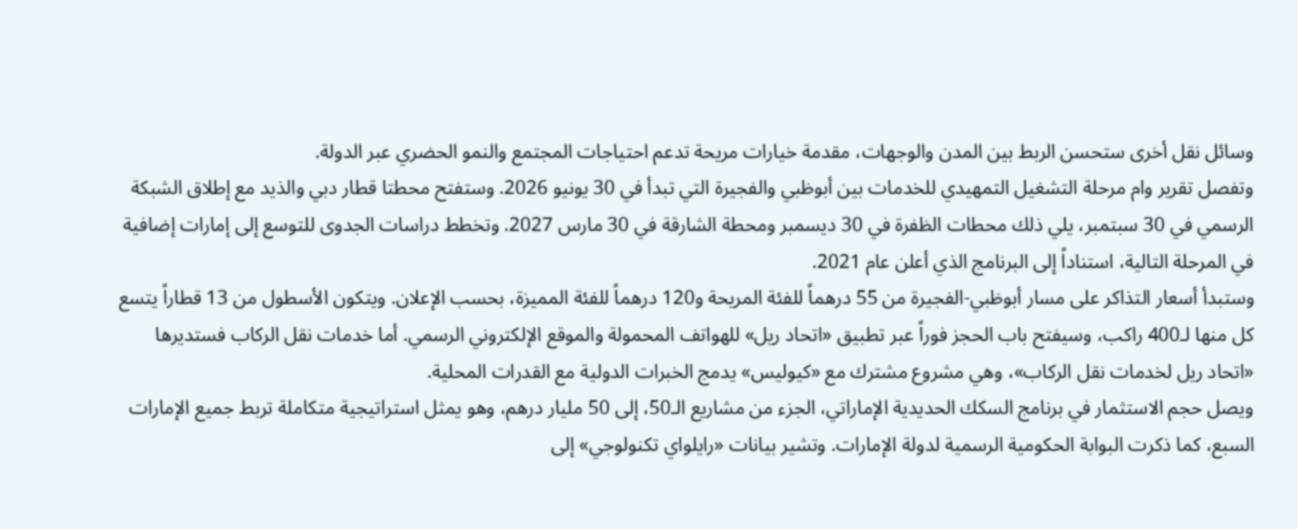وسائل نقل أخرى ستحسن الربط بين المدن والوجهات، مقدمة خيارات مريحة تدعم احتياجات المجتمع والنمو الحضري عبر الدولة.
وتفصل تقرير وام مرحلة التشغيل التمهيدي للخدمات بين أبوظبي والفجيرة التي تبدأ في 30 يونيو 2026. وستفتح محطتا قطار دبي والذيد مع إطلاق الشبكة الرسمي في 30 سبتمبر، يلي ذلك محطات الظفرة في 30 ديسمبر ومحطة الشارقة في 30 مارس 2027. وتخطط دراسات الجدوى للتوسع إلى إمارات إضافية في المرحلة التالية، استناداً إلى البرنامج الذي أعلن عام 2021.
وستبدأ أسعار التذاكر على مسار أبوظبي-الفجيرة من 55 درهماً للفئة المريحة و120 درهماً للفئة المميزة، بحسب الإعلان. ويتكون الأسطول من 13 قطاراً يتسع كل منها لـ400 راكب، وسيفتح باب الحجز فوراً عبر تطبيق «اتحاد ريل» للهواتف المحمولة والموقع الإلكتروني الرسمي. أما خدمات نقل الركاب فستديرها «اتحاد ريل لخدمات نقل الركاب»، وهي مشروع مشترك مع «كيوليس» يدمج الخبرات الدولية مع القدرات المحلية.
ويصل حجم الاستثمار في برنامج السكك الحديدية الإماراتي، الجزء من مشاريع الـ50، إلى 50 مليار درهم، وهو يمثل استراتيجية متكاملة تربط جميع الإمارات السبع، كما ذكرت البوابة الحكومية الرسمية لدولة الإمارات. وتشير بيانات «رايلواي تكنولوجي» إلى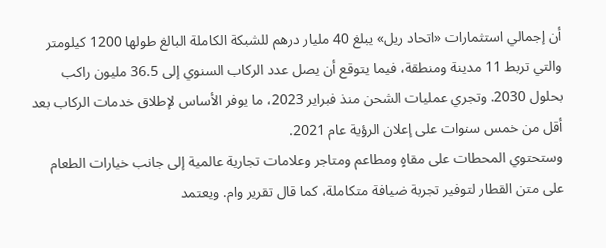أن إجمالي استثمارات «اتحاد ريل» يبلغ 40 مليار درهم للشبكة الكاملة البالغ طولها 1200 كيلومتر والتي تربط 11 مدينة ومنطقة، فيما يتوقع أن يصل عدد الركاب السنوي إلى 36.5 مليون راكب بحلول 2030. وتجري عمليات الشحن منذ فبراير 2023، ما يوفر الأساس لإطلاق خدمات الركاب بعد أقل من خمس سنوات على إعلان الرؤية عام 2021.
وستحتوي المحطات على مقاهٍ ومطاعم ومتاجر وعلامات تجارية عالمية إلى جانب خيارات الطعام على متن القطار لتوفير تجربة ضيافة متكاملة، كما قال تقرير وام. ويعتمد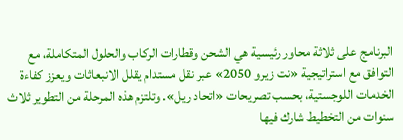البرنامج على ثلاثة محاور رئيسية هي الشحن وقطارات الركاب والحلول المتكاملة، مع التوافق مع استراتيجية «نت زيرو 2050» عبر نقل مستدام يقلل الانبعاثات ويعزز كفاءة الخدمات اللوجستية، بحسب تصريحات «اتحاد ريل». وتلتزم هذه المرحلة من التطوير ثلاث سنوات من التخطيط شارك فيها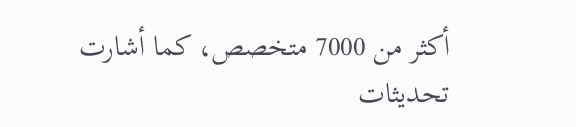أكثر من 7000 متخصص، كما أشارت تحديثات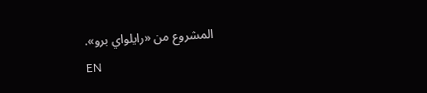المشروع من «رايلواي برو».
EN